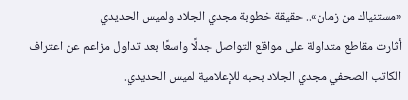«مستنياك من زمان».. حقيقة خطوبة مجدي الجلاد ولميس الحديدي
أثارت مقاطع متداولة على مواقع التواصل جدلًا واسعًا بعد تداول مزاعم عن اعتراف الكاتب الصحفي مجدي الجلاد بحبه للإعلامية لميس الحديدي.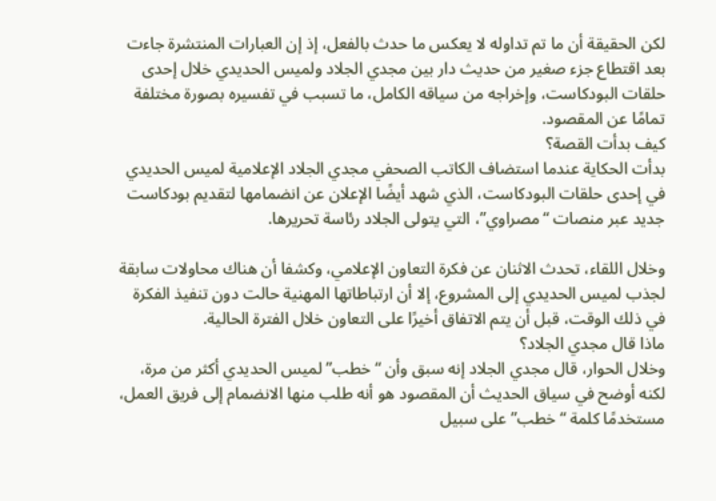لكن الحقيقة أن ما تم تداوله لا يعكس ما حدث بالفعل، إذ إن العبارات المنتشرة جاءت بعد اقتطاع جزء صغير من حديث دار بين مجدي الجلاد ولميس الحديدي خلال إحدى حلقات البودكاست، وإخراجه من سياقه الكامل، ما تسبب في تفسيره بصورة مختلفة تمامًا عن المقصود.
كيف بدأت القصة؟
بدأت الحكاية عندما استضاف الكاتب الصحفي مجدي الجلاد الإعلامية لميس الحديدي في إحدى حلقات البودكاست، الذي شهد أيضًا الإعلان عن انضمامها لتقديم بودكاست جديد عبر منصات “مصراوي”، التي يتولى الجلاد رئاسة تحريرها.

وخلال اللقاء، تحدث الاثنان عن فكرة التعاون الإعلامي، وكشفا أن هناك محاولات سابقة لجذب لميس الحديدي إلى المشروع، إلا أن ارتباطاتها المهنية حالت دون تنفيذ الفكرة في ذلك الوقت، قبل أن يتم الاتفاق أخيرًا على التعاون خلال الفترة الحالية.
ماذا قال مجدي الجلاد؟
وخلال الحوار، قال مجدي الجلاد إنه سبق وأن “خطب” لميس الحديدي أكثر من مرة، لكنه أوضح في سياق الحديث أن المقصود هو أنه طلب منها الانضمام إلى فريق العمل، مستخدمًا كلمة “خطب” على سبيل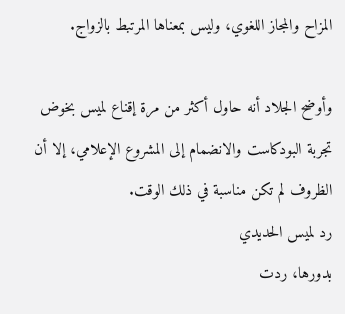المزاح والمجاز اللغوي، وليس بمعناها المرتبط بالزواج.

وأوضح الجلاد أنه حاول أكثر من مرة إقناع لميس بخوض تجربة البودكاست والانضمام إلى المشروع الإعلامي، إلا أن الظروف لم تكن مناسبة في ذلك الوقت.
رد لميس الحديدي
بدورها، ردت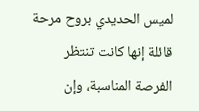لميس الحديدي بروح مرحة قائلة إنها كانت تنتظر الفرصة المناسبة، وإن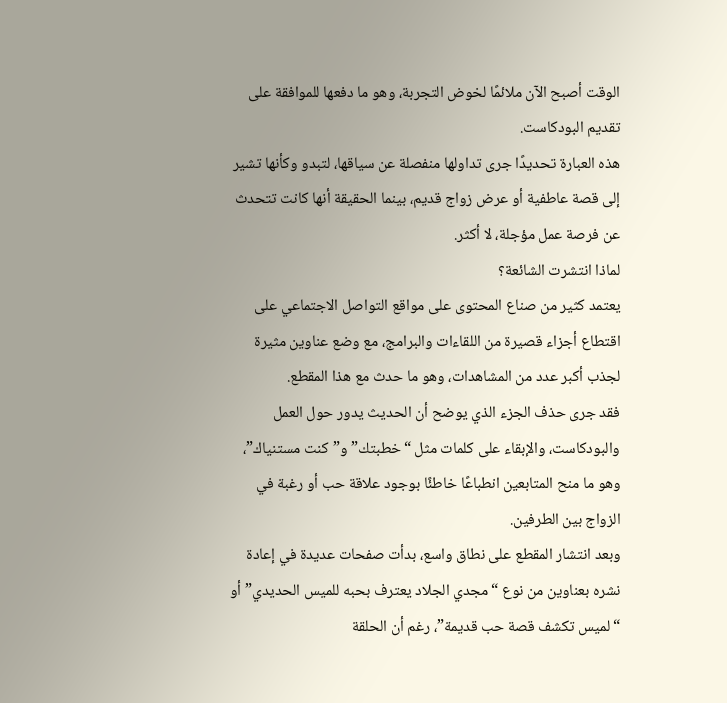الوقت أصبح الآن ملائمًا لخوض التجربة، وهو ما دفعها للموافقة على تقديم البودكاست.
هذه العبارة تحديدًا جرى تداولها منفصلة عن سياقها، لتبدو وكأنها تشير إلى قصة عاطفية أو عرض زواج قديم، بينما الحقيقة أنها كانت تتحدث عن فرصة عمل مؤجلة، لا أكثر.
لماذا انتشرت الشائعة؟
يعتمد كثير من صناع المحتوى على مواقع التواصل الاجتماعي على اقتطاع أجزاء قصيرة من اللقاءات والبرامج، مع وضع عناوين مثيرة لجذب أكبر عدد من المشاهدات، وهو ما حدث مع هذا المقطع.
فقد جرى حذف الجزء الذي يوضح أن الحديث يدور حول العمل والبودكاست، والإبقاء على كلمات مثل “خطبتك” و”كنت مستنياك”، وهو ما منح المتابعين انطباعًا خاطئًا بوجود علاقة حب أو رغبة في الزواج بين الطرفين.
وبعد انتشار المقطع على نطاق واسع، بدأت صفحات عديدة في إعادة نشره بعناوين من نوع “مجدي الجلاد يعترف بحبه للميس الحديدي” أو “لميس تكشف قصة حب قديمة”، رغم أن الحلقة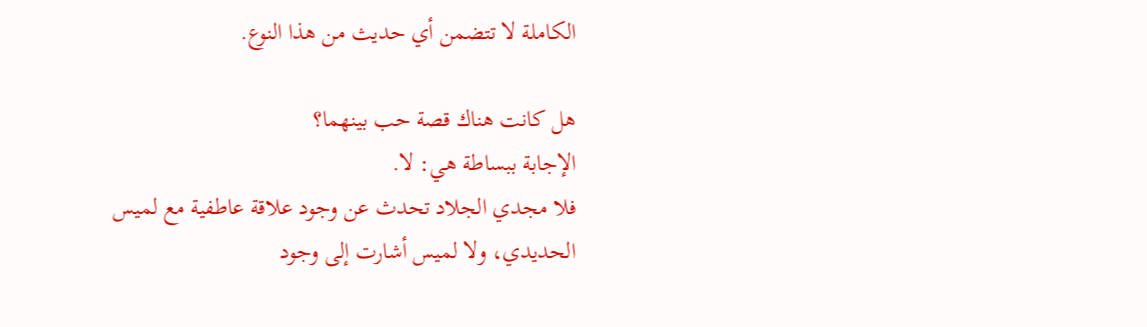الكاملة لا تتضمن أي حديث من هذا النوع.

هل كانت هناك قصة حب بينهما؟
الإجابة ببساطة هي: لا.
فلا مجدي الجلاد تحدث عن وجود علاقة عاطفية مع لميس الحديدي، ولا لميس أشارت إلى وجود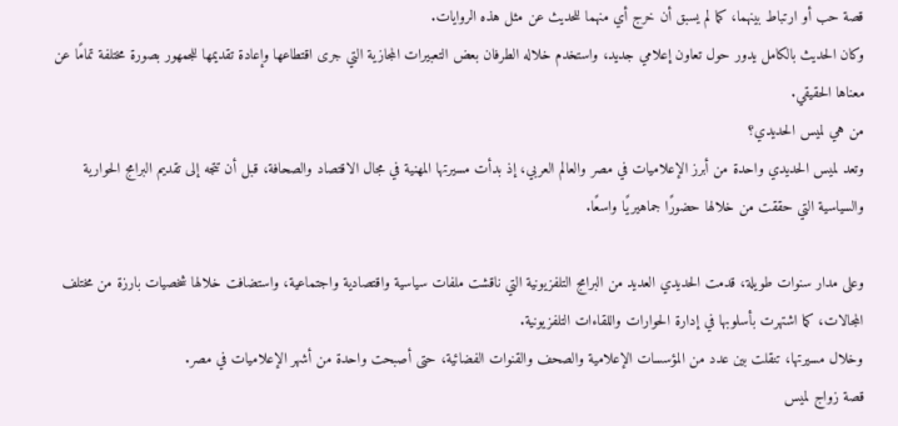قصة حب أو ارتباط بينهما، كما لم يسبق أن خرج أي منهما للحديث عن مثل هذه الروايات.
وكان الحديث بالكامل يدور حول تعاون إعلامي جديد، واستخدم خلاله الطرفان بعض التعبيرات المجازية التي جرى اقتطاعها وإعادة تقديمها للجمهور بصورة مختلفة تمامًا عن معناها الحقيقي.
من هي لميس الحديدي؟
وتعد لميس الحديدي واحدة من أبرز الإعلاميات في مصر والعالم العربي، إذ بدأت مسيرتها المهنية في مجال الاقتصاد والصحافة، قبل أن تتجه إلى تقديم البرامج الحوارية والسياسية التي حققت من خلالها حضورًا جماهيريًا واسعًا.

وعلى مدار سنوات طويلة، قدمت الحديدي العديد من البرامج التلفزيونية التي ناقشت ملفات سياسية واقتصادية واجتماعية، واستضافت خلالها شخصيات بارزة من مختلف المجالات، كما اشتهرت بأسلوبها في إدارة الحوارات واللقاءات التلفزيونية.
وخلال مسيرتها، تنقلت بين عدد من المؤسسات الإعلامية والصحف والقنوات الفضائية، حتى أصبحت واحدة من أشهر الإعلاميات في مصر.
قصة زواج لميس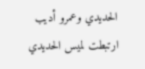الحديدي وعمرو أديب
ارتبطت لميس الحديدي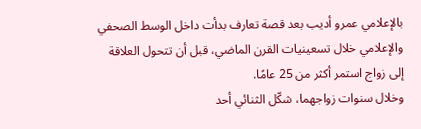بالإعلامي عمرو أديب بعد قصة تعارف بدأت داخل الوسط الصحفي والإعلامي خلال تسعينيات القرن الماضي، قبل أن تتحول العلاقة إلى زواج استمر أكثر من 25 عامًا.
وخلال سنوات زواجهما، شكّل الثنائي أحد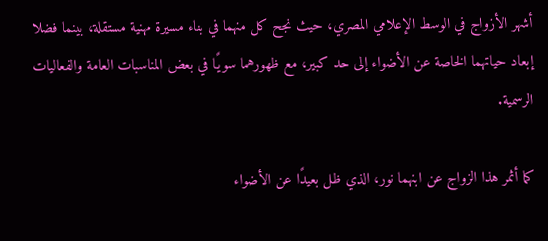أشهر الأزواج في الوسط الإعلامي المصري، حيث نجح كل منهما في بناء مسيرة مهنية مستقلة، بينما فضلا إبعاد حياتهما الخاصة عن الأضواء إلى حد كبير، مع ظهورهما سويًا في بعض المناسبات العامة والفعاليات الرسمية.

كما أثمر هذا الزواج عن ابنهما نور، الذي ظل بعيدًا عن الأضواء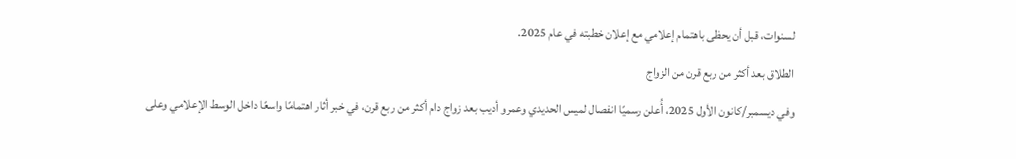لسنوات، قبل أن يحظى باهتمام إعلامي مع إعلان خطبته في عام 2025.
الطلاق بعد أكثر من ربع قرن من الزواج
وفي ديسمبر/كانون الأول 2025، أُعلن رسميًا انفصال لميس الحديدي وعمرو أديب بعد زواج دام أكثر من ربع قرن، في خبر أثار اهتمامًا واسعًا داخل الوسط الإعلامي وعلى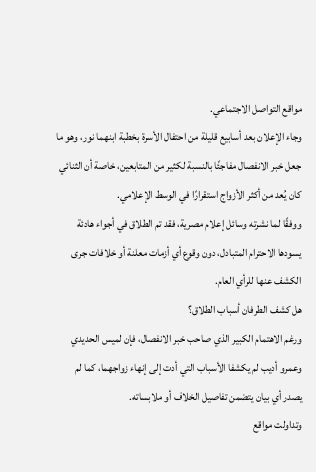مواقع التواصل الاجتماعي.
وجاء الإعلان بعد أسابيع قليلة من احتفال الأسرة بخطبة ابنهما نور، وهو ما جعل خبر الانفصال مفاجئًا بالنسبة لكثير من المتابعين، خاصة أن الثنائي كان يُعد من أكثر الأزواج استقرارًا في الوسط الإعلامي.
ووفقًا لما نشرته وسائل إعلام مصرية، فقد تم الطلاق في أجواء هادئة يسودها الاحترام المتبادل، دون وقوع أي أزمات معلنة أو خلافات جرى الكشف عنها للرأي العام.
هل كشف الطرفان أسباب الطلاق؟
ورغم الاهتمام الكبير الذي صاحب خبر الانفصال، فإن لميس الحديدي وعمرو أديب لم يكشفا الأسباب التي أدت إلى إنهاء زواجهما، كما لم يصدر أي بيان يتضمن تفاصيل الخلاف أو ملابساته.
وتداولت مواقع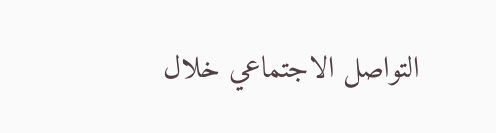التواصل الاجتماعي خلال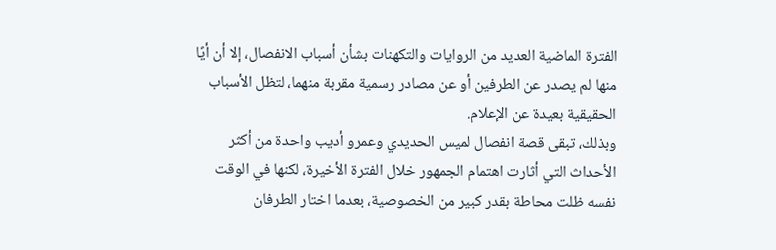الفترة الماضية العديد من الروايات والتكهنات بشأن أسباب الانفصال، إلا أن أيًا منها لم يصدر عن الطرفين أو عن مصادر رسمية مقربة منهما، لتظل الأسباب الحقيقية بعيدة عن الإعلام.
وبذلك، تبقى قصة انفصال لميس الحديدي وعمرو أديب واحدة من أكثر الأحداث التي أثارت اهتمام الجمهور خلال الفترة الأخيرة، لكنها في الوقت نفسه ظلت محاطة بقدر كبير من الخصوصية، بعدما اختار الطرفان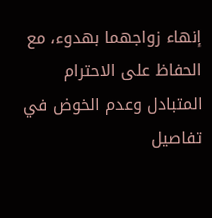إنهاء زواجهما بهدوء، مع الحفاظ على الاحترام المتبادل وعدم الخوض في تفاصيل